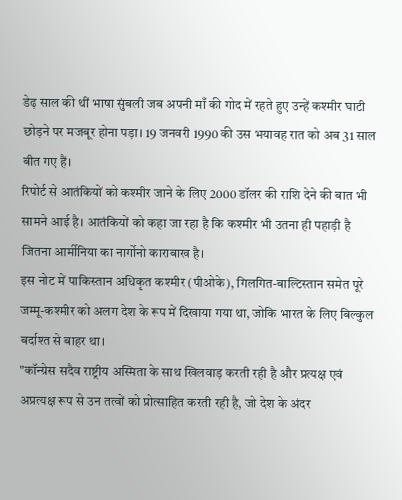डेढ़ साल की थीं भाषा सुंबली जब अपनी माँ की गोद में रहते हुए उन्हें कश्मीर घाटी छोड़ने पर मजबूर होना पड़ा। 19 जनवरी 1990 की उस भयावह रात को अब 31 साल बीत गए हैं।
रिपोर्ट से आतंकियों को कश्मीर जाने के लिए 2000 डॉलर की राशि देने की बात भी सामने आई है। आतंकियों को कहा जा रहा है कि कश्मीर भी उतना ही पहाड़ी है जितना आर्मीनिया का नार्गोनो काराबाख है।
इस नोट में पाकिस्तान अधिकृत कश्मीर (पीओके), गिलगित-बाल्टिस्तान समेत पूरे जम्मू-कश्मीर को अलग देश के रूप में दिखाया गया था, जोकि भारत के लिए बिल्कुल बर्दाश्त से बाहर था।
"कॉन्ग्रेस सदैव राष्ट्रीय अस्मिता के साथ खिलवाड़ करती रही है और प्रत्यक्ष एवं अप्रत्यक्ष रूप से उन तत्वों को प्रोत्साहित करती रही है, जो देश के अंदर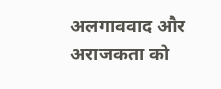अलगाववाद और अराजकता को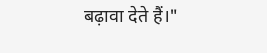बढ़ावा देते हैं।"